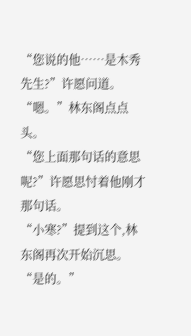“您说的他……是木秀先生?”许愿问道。
“嗯。”林东阁点点头。
“您上面那句话的意思呢?”许愿思忖着他刚才那句话。
“小寒?”提到这个,林东阁再次开始沉思。
“是的。”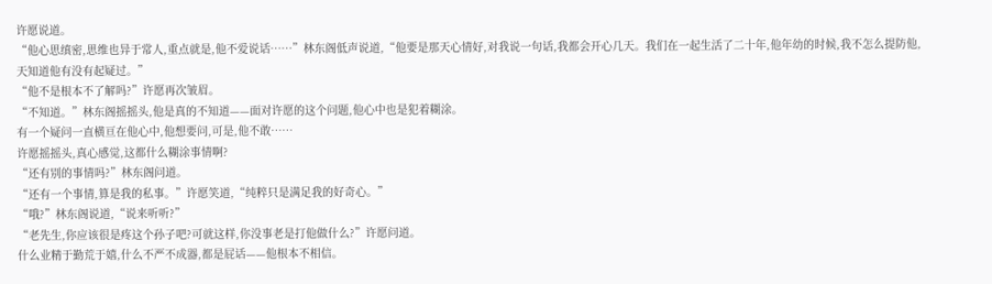许愿说道。
“他心思缜密,思维也异于常人,重点就是,他不爱说话……”林东阁低声说道,“他要是那天心情好,对我说一句话,我都会开心几天。我们在一起生活了二十年,他年幼的时候,我不怎么提防他,天知道他有没有起疑过。”
“他不是根本不了解吗?”许愿再次皱眉。
“不知道。”林东阁摇摇头,他是真的不知道——面对许愿的这个问题,他心中也是犯着糊涂。
有一个疑问一直横亘在他心中,他想要问,可是,他不敢……
许愿摇摇头,真心感觉,这都什么糊涂事情啊?
“还有别的事情吗?”林东阁问道。
“还有一个事情,算是我的私事。”许愿笑道,“纯粹只是满足我的好奇心。”
“哦?”林东阁说道,“说来听听?”
“老先生,你应该很是疼这个孙子吧?可就这样,你没事老是打他做什么?”许愿问道。
什么业精于勤荒于嬉,什么不严不成器,都是屁话——他根本不相信。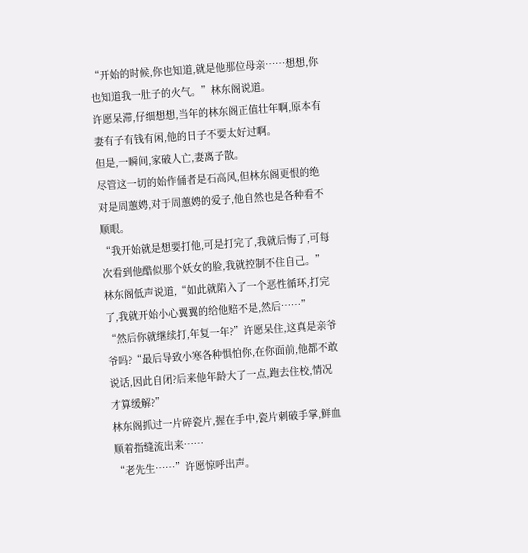“开始的时候,你也知道,就是他那位母亲……想想,你也知道我一肚子的火气。”林东阁说道。
许愿呆滞,仔细想想,当年的林东阁正值壮年啊,原本有妻有子有钱有闲,他的日子不要太好过啊。
但是,一瞬间,家破人亡,妻离子散。
尽管这一切的始作俑者是石高风,但林东阁更恨的绝对是周蕙娉,对于周蕙娉的爱子,他自然也是各种看不顺眼。
“我开始就是想要打他,可是打完了,我就后悔了,可每次看到他酷似那个妖女的脸,我就控制不住自己。”林东阁低声说道,“如此就陷入了一个恶性循环,打完了,我就开始小心翼翼的给他赔不是,然后……”
“然后你就继续打,年复一年?”许愿呆住,这真是亲爷爷吗?“最后导致小寒各种惧怕你,在你面前,他都不敢说话,因此自闭?后来他年龄大了一点,跑去住校,情况才算缓解?”
林东阁抓过一片碎瓷片,握在手中,瓷片刺破手掌,鲜血顺着指缝流出来……
“老先生……”许愿惊呼出声。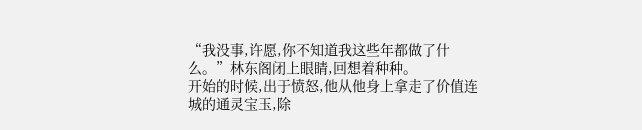“我没事,许愿,你不知道我这些年都做了什么。”林东阁闭上眼睛,回想着种种。
开始的时候,出于愤怒,他从他身上拿走了价值连城的通灵宝玉,除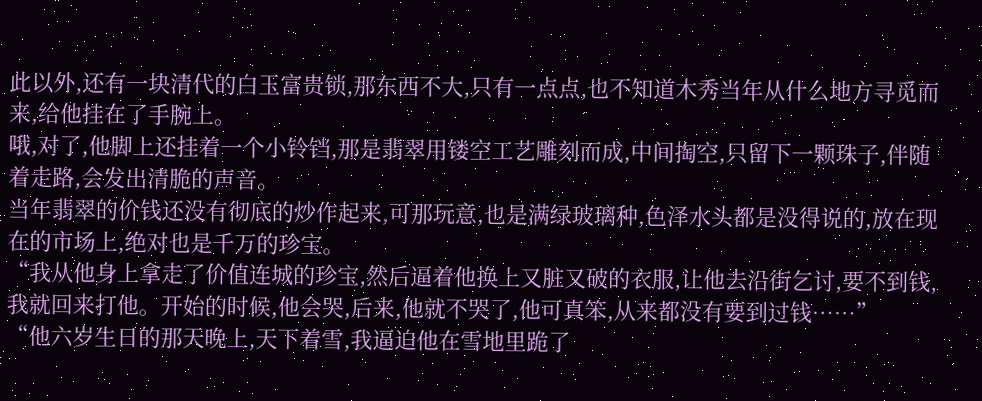此以外,还有一块清代的白玉富贵锁,那东西不大,只有一点点,也不知道木秀当年从什么地方寻觅而来,给他挂在了手腕上。
哦,对了,他脚上还挂着一个小铃铛,那是翡翠用镂空工艺雕刻而成,中间掏空,只留下一颗珠子,伴随着走路,会发出清脆的声音。
当年翡翠的价钱还没有彻底的炒作起来,可那玩意,也是满绿玻璃种,色泽水头都是没得说的,放在现在的市场上,绝对也是千万的珍宝。
“我从他身上拿走了价值连城的珍宝,然后逼着他换上又脏又破的衣服,让他去沿街乞讨,要不到钱,我就回来打他。开始的时候,他会哭,后来,他就不哭了,他可真笨,从来都没有要到过钱……”
“他六岁生日的那天晚上,天下着雪,我逼迫他在雪地里跪了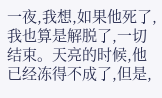一夜,我想,如果他死了,我也算是解脱了,一切结束。天亮的时候,他已经冻得不成了,但是,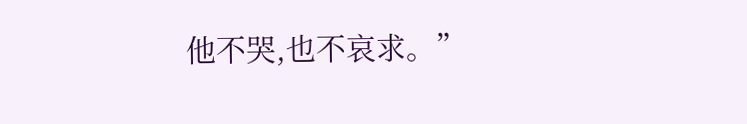他不哭,也不哀求。”